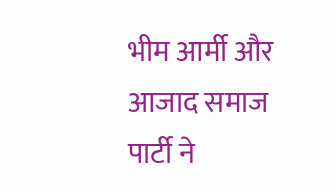भीम आर्मी और आजाद समाज पार्टी ने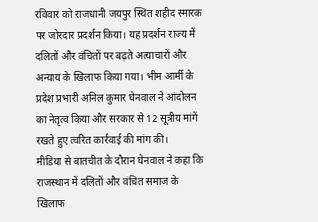रविवार को राजधानी जयपुर स्थित शहीद स्मारक पर जोरदार प्रदर्शन किया। यह प्रदर्शन राज्य में दलितों और वंचितों पर बढ़ते अत्याचारों और अन्याय के खिलाफ किया गया। भीम आर्मी के प्रदेश प्रभारी अनिल कुमार घेनवाल ने आंदोलन का नेतृत्व किया और सरकार से 12 सूत्रीय मांगें रखते हुए त्वरित कार्रवाई की मांग की।
मीडिया से बातचीत के दौरान घेनवाल ने कहा कि राजस्थान में दलितों और वंचित समाज के खिलाफ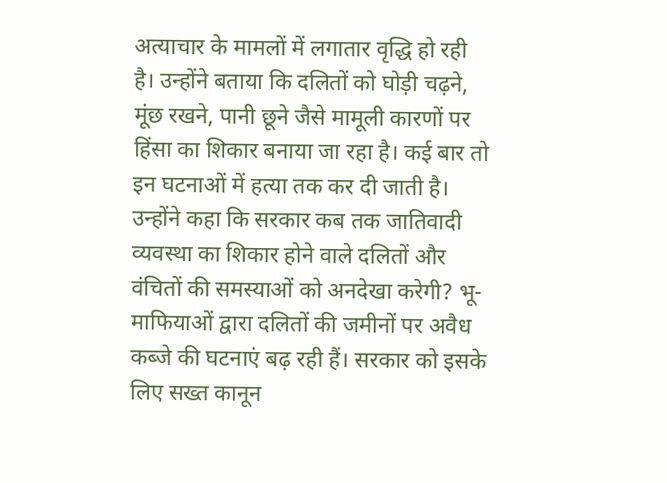अत्याचार के मामलों में लगातार वृद्धि हो रही है। उन्होंने बताया कि दलितों को घोड़ी चढ़ने, मूंछ रखने, पानी छूने जैसे मामूली कारणों पर हिंसा का शिकार बनाया जा रहा है। कई बार तो इन घटनाओं में हत्या तक कर दी जाती है।
उन्होंने कहा कि सरकार कब तक जातिवादी व्यवस्था का शिकार होने वाले दलितों और वंचितों की समस्याओं को अनदेखा करेगी? भू-माफियाओं द्वारा दलितों की जमीनों पर अवैध कब्जे की घटनाएं बढ़ रही हैं। सरकार को इसके लिए सख्त कानून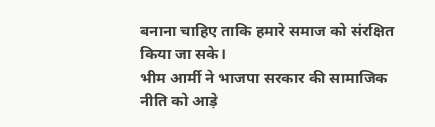बनाना चाहिए ताकि हमारे समाज को संरक्षित किया जा सके।
भीम आर्मी ने भाजपा सरकार की सामाजिक नीति को आड़े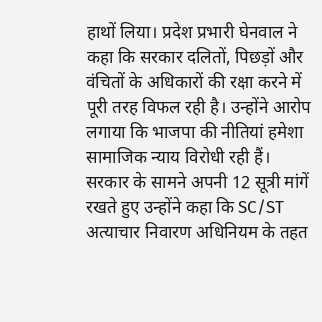हाथों लिया। प्रदेश प्रभारी घेनवाल ने कहा कि सरकार दलितों, पिछड़ों और वंचितों के अधिकारों की रक्षा करने में पूरी तरह विफल रही है। उन्होंने आरोप लगाया कि भाजपा की नीतियां हमेशा सामाजिक न्याय विरोधी रही हैं।
सरकार के सामने अपनी 12 सूत्री मांगें रखते हुए उन्होंने कहा कि SC/ST अत्याचार निवारण अधिनियम के तहत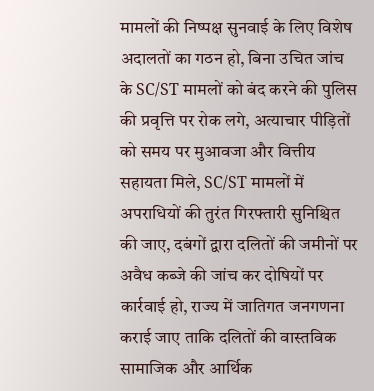मामलों की निष्पक्ष सुनवाई के लिए विशेष अदालतों का गठन हो, बिना उचित जांच के SC/ST मामलों को बंद करने की पुलिस की प्रवृत्ति पर रोक लगे, अत्याचार पीड़ितों को समय पर मुआवजा और वित्तीय सहायता मिले, SC/ST मामलों में अपराधियों की तुरंत गिरफ्तारी सुनिश्चित की जाए, दबंगों द्वारा दलितों की जमीनों पर अवैध कब्जे की जांच कर दोषियों पर कार्रवाई हो, राज्य में जातिगत जनगणना कराई जाए ताकि दलितों की वास्तविक सामाजिक और आर्थिक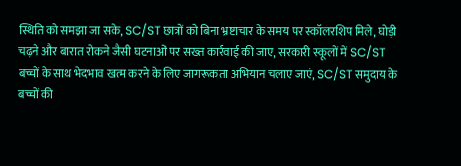स्थिति को समझा जा सके, SC/ST छात्रों को बिना भ्रष्टाचार के समय पर स्कॉलरशिप मिले, घोड़ी चढ़ने और बारात रोकने जैसी घटनाओं पर सख्त कार्रवाई की जाए, सरकारी स्कूलों में SC/ST बच्चों के साथ भेदभाव खत्म करने के लिए जागरूकता अभियान चलाए जाएं, SC/ST समुदाय के बच्चों की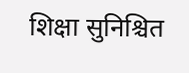शिक्षा सुनिश्चित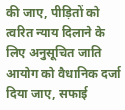की जाए, पीड़ितों को त्वरित न्याय दिलाने के लिए अनुसूचित जाति आयोग को वैधानिक दर्जा दिया जाए, सफाई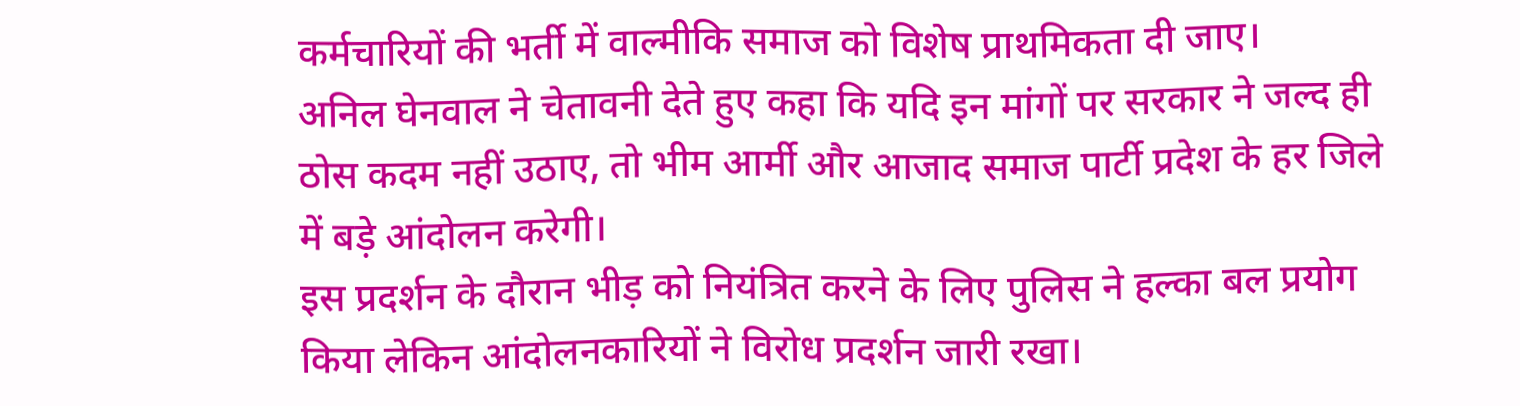कर्मचारियों की भर्ती में वाल्मीकि समाज को विशेष प्राथमिकता दी जाए।
अनिल घेनवाल ने चेतावनी देते हुए कहा कि यदि इन मांगों पर सरकार ने जल्द ही ठोस कदम नहीं उठाए, तो भीम आर्मी और आजाद समाज पार्टी प्रदेश के हर जिले में बड़े आंदोलन करेगी।
इस प्रदर्शन के दौरान भीड़ को नियंत्रित करने के लिए पुलिस ने हल्का बल प्रयोग किया लेकिन आंदोलनकारियों ने विरोध प्रदर्शन जारी रखा।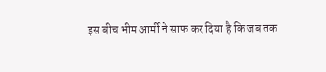इस बीच भीम आर्मी ने साफ कर दिया है कि जब तक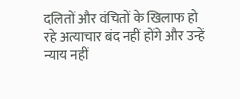दलितों और वंचितों के खिलाफ हो रहे अत्याचार बंद नहीं होंगे और उन्हें न्याय नहीं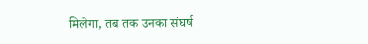मिलेगा, तब तक उनका संघर्ष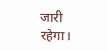जारी रहेगा।